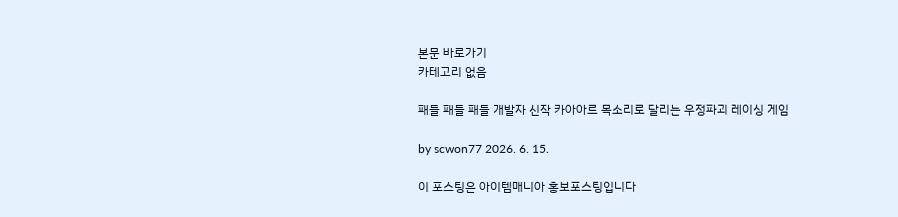본문 바로가기
카테고리 없음

패들 패들 패들 개발자 신작 카아아르 목소리로 달리는 우정파괴 레이싱 게임

by scwon77 2026. 6. 15.

이 포스팅은 아이템매니아 홍보포스팅입니다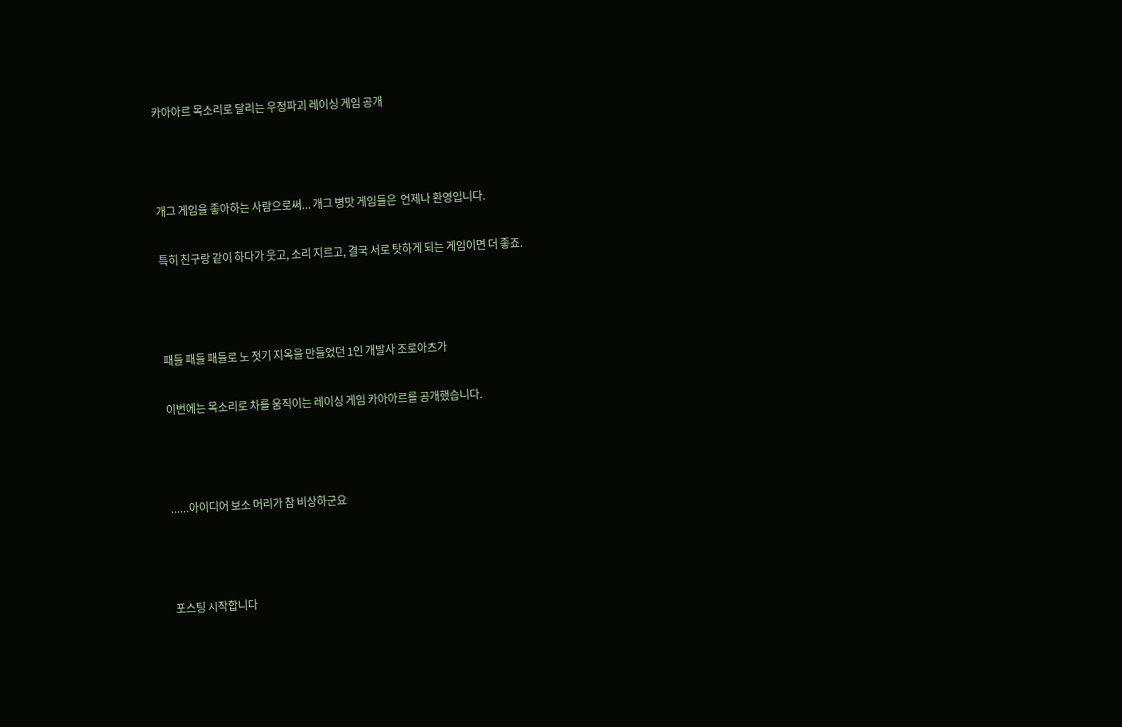카아아르 목소리로 달리는 우정파괴 레이싱 게임 공개



개그 게임을 좋아하는 사람으로써... 개그 병맛 게임들은  언제나 환영입니다.

특히 친구랑 같이 하다가 웃고, 소리 지르고, 결국 서로 탓하게 되는 게임이면 더 좋죠.



패들 패들 패들로 노 젓기 지옥을 만들었던 1인 개발사 조로아츠가

이번에는 목소리로 차를 움직이는 레이싱 게임 카아아르를 공개했습니다.



......아이디어 보소 머리가 참 비상하군요



포스팅 시작합니다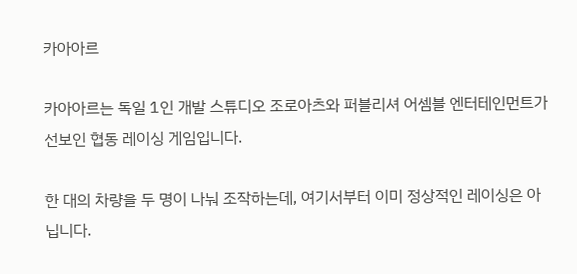카아아르

카아아르는 독일 1인 개발 스튜디오 조로아츠와 퍼블리셔 어셈블 엔터테인먼트가 선보인 협동 레이싱 게임입니다.

한 대의 차량을 두 명이 나눠 조작하는데, 여기서부터 이미 정상적인 레이싱은 아닙니다.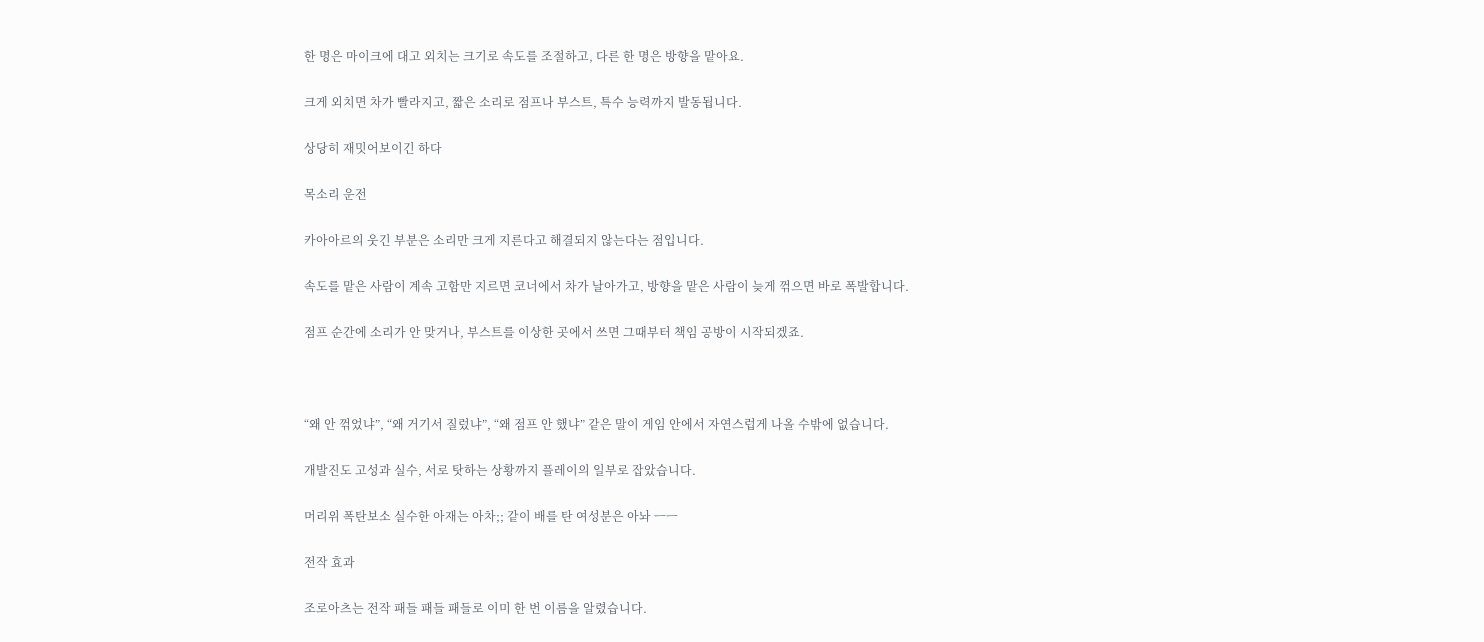한 명은 마이크에 대고 외치는 크기로 속도를 조절하고, 다른 한 명은 방향을 맡아요.

크게 외치면 차가 빨라지고, 짧은 소리로 점프나 부스트, 특수 능력까지 발동됩니다.

상당히 재밋어보이긴 하다

목소리 운전

카아아르의 웃긴 부분은 소리만 크게 지른다고 해결되지 않는다는 점입니다.

속도를 맡은 사람이 계속 고함만 지르면 코너에서 차가 날아가고, 방향을 맡은 사람이 늦게 꺾으면 바로 폭발합니다.

점프 순간에 소리가 안 맞거나, 부스트를 이상한 곳에서 쓰면 그때부터 책임 공방이 시작되겠죠.



“왜 안 꺾었냐”, “왜 거기서 질렀냐”, “왜 점프 안 했냐” 같은 말이 게임 안에서 자연스럽게 나올 수밖에 없습니다.

개발진도 고성과 실수, 서로 탓하는 상황까지 플레이의 일부로 잡았습니다.

머리위 폭탄보소 실수한 아재는 아차;; 같이 배를 탄 여성분은 아놔 ㅡㅡ

전작 효과

조로아츠는 전작 패들 패들 패들로 이미 한 번 이름을 알렸습니다.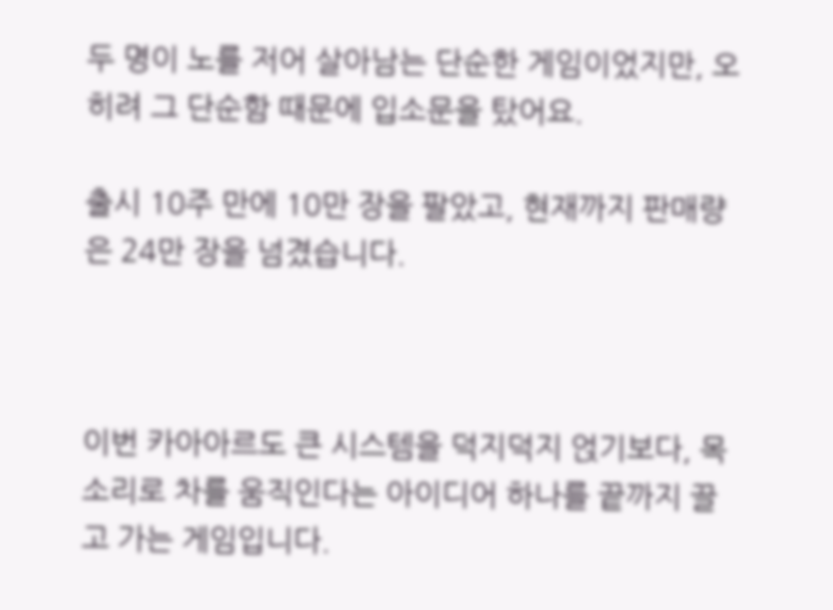두 명이 노를 저어 살아남는 단순한 게임이었지만, 오히려 그 단순함 때문에 입소문을 탔어요.

출시 10주 만에 10만 장을 팔았고, 현재까지 판매량은 24만 장을 넘겼습니다.



이번 카아아르도 큰 시스템을 덕지덕지 얹기보다, 목소리로 차를 움직인다는 아이디어 하나를 끝까지 끌고 가는 게임입니다.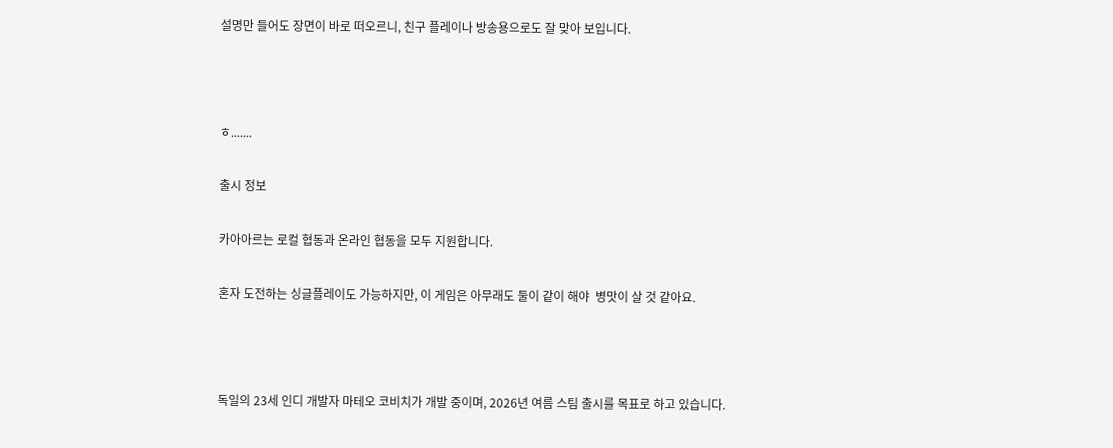설명만 들어도 장면이 바로 떠오르니, 친구 플레이나 방송용으로도 잘 맞아 보입니다.



ㅎ.......

출시 정보

카아아르는 로컬 협동과 온라인 협동을 모두 지원합니다.

혼자 도전하는 싱글플레이도 가능하지만, 이 게임은 아무래도 둘이 같이 해야  병맛이 살 것 같아요.



독일의 23세 인디 개발자 마테오 코비치가 개발 중이며, 2026년 여름 스팀 출시를 목표로 하고 있습니다.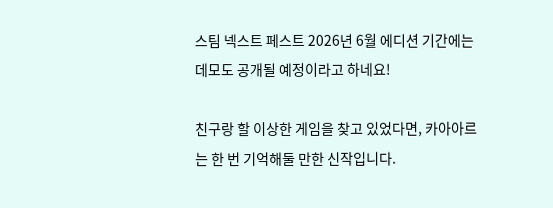스팀 넥스트 페스트 2026년 6월 에디션 기간에는 데모도 공개될 예정이라고 하네요!

친구랑 할 이상한 게임을 찾고 있었다면, 카아아르는 한 번 기억해둘 만한 신작입니다.